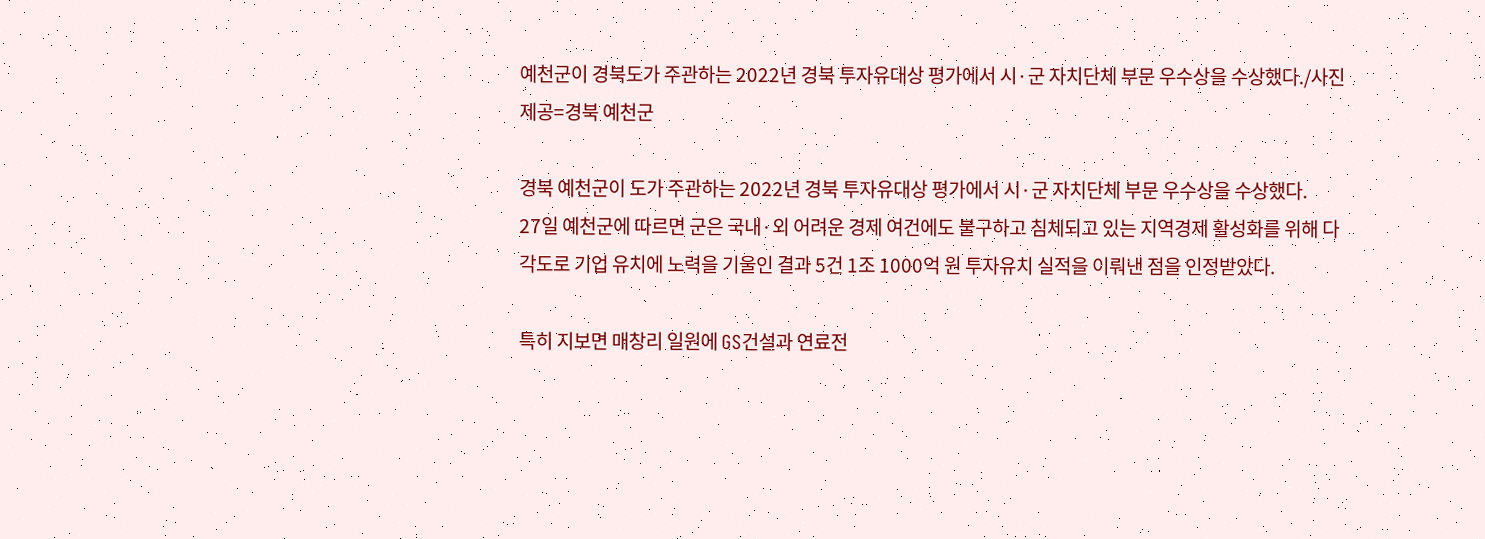예천군이 경북도가 주관하는 2022년 경북 투자유대상 평가에서 시·군 자치단체 부문 우수상을 수상했다./사진제공=경북 예천군

경북 예천군이 도가 주관하는 2022년 경북 투자유대상 평가에서 시·군 자치단체 부문 우수상을 수상했다.
27일 예천군에 따르면 군은 국내·외 어려운 경제 여건에도 불구하고 침체되고 있는 지역경제 활성화를 위해 다각도로 기업 유치에 노력을 기울인 결과 5건 1조 1000억 원 투자유치 실적을 이뤄낸 점을 인정받았다.

특히 지보면 매창리 일원에 GS건설과 연료전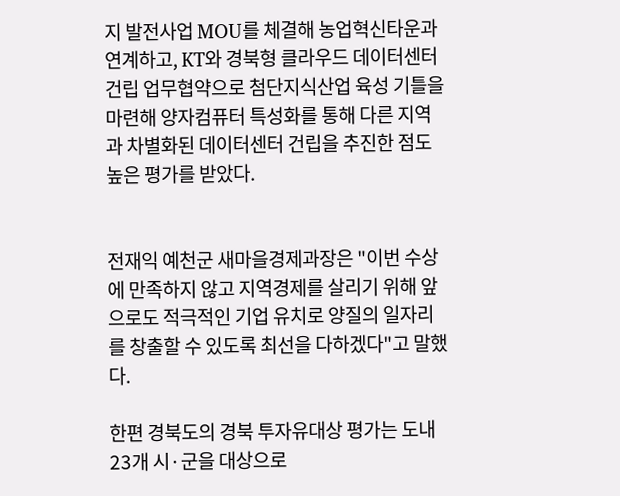지 발전사업 MOU를 체결해 농업혁신타운과 연계하고, KT와 경북형 클라우드 데이터센터 건립 업무협약으로 첨단지식산업 육성 기틀을 마련해 양자컴퓨터 특성화를 통해 다른 지역과 차별화된 데이터센터 건립을 추진한 점도 높은 평가를 받았다.


전재익 예천군 새마을경제과장은 "이번 수상에 만족하지 않고 지역경제를 살리기 위해 앞으로도 적극적인 기업 유치로 양질의 일자리를 창출할 수 있도록 최선을 다하겠다"고 말했다.

한편 경북도의 경북 투자유대상 평가는 도내 23개 시·군을 대상으로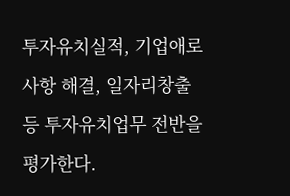투자유치실적, 기업애로사항 해결, 일자리창출 등 투자유치업무 전반을 평가한다.